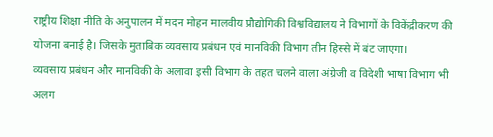राष्ट्रीय शिक्षा नीति के अनुपालन में मदन मोहन मालवीय प्रौद्योगिकी विश्वविद्यालय ने विभागों के विकेंद्रीकरण की योजना बनाई है। जिसके मुताबिक व्यवसाय प्रबंधन एवं मानविकी विभाग तीन हिस्से में बंट जाएगा।
व्यवसाय प्रबंधन और मानविकी के अलावा इसी विभाग के तहत चलने वाला अंग्रेजी व विदेशी भाषा विभाग भी अलग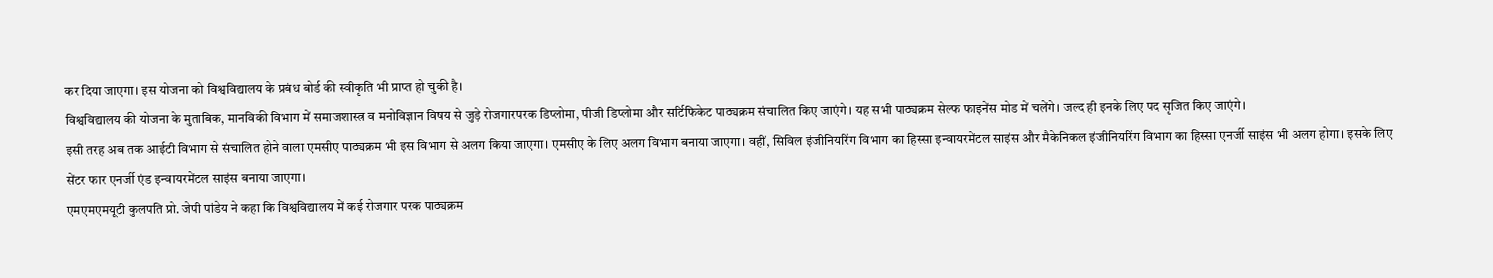कर दिया जाएगा। इस योजना को विश्वविद्यालय के प्रबंध बोर्ड की स्वीकृति भी प्राप्त हो चुकी है।
विश्वविद्यालय की योजना के मुताबिक, मानविकी विभाग में समाजशास्त्र व मनोविज्ञान विषय से जुड़े रोजगारपरक डिप्लोमा, पीजी डिप्लोमा और सर्टिफिकेट पाठ्यक्रम संचालित किए जाएंगे। यह सभी पाठ्यक्रम सेल्फ फाइनेंस मोड में चलेंगे। जल्द ही इनके लिए पद सृजित किए जाएंगे।
इसी तरह अब तक आईटी विभाग से संचालित होने वाला एमसीए पाठ्यक्रम भी इस विभाग से अलग किया जाएगा। एमसीए के लिए अलग विभाग बनाया जाएगा। वहीं, सिविल इंजीनियरिंग विभाग का हिस्सा इन्वायरमेंटल साइंस और मैकेनिकल इंजीनियरिंग विभाग का हिस्सा एनर्जी साइंस भी अलग होगा। इसके लिए सेंटर फार एनर्जी एंड इन्वायरमेंटल साइंस बनाया जाएगा।
एमएमएमयूटी कुलपति प्रो. जेपी पांडेय ने कहा कि विश्वविद्यालय में कई रोजगार परक पाठ्यक्रम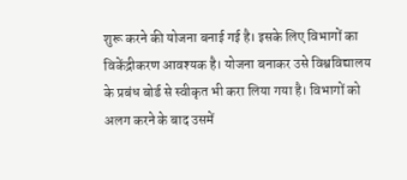शुरू करने की योजना बनाई गई है। इसके लिए विभागों का विकेंद्रीकरण आवश्यक है। योजना बनाकर उसे विश्वविद्यालय के प्रबंध बोर्ड से स्वीकृत भी करा लिया गया है। विभागों को अलग करने के बाद उसमें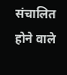संचालित होने वाले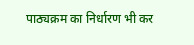पाठ्यक्रम का निर्धारण भी कर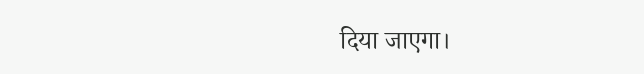दिया जाएगा।